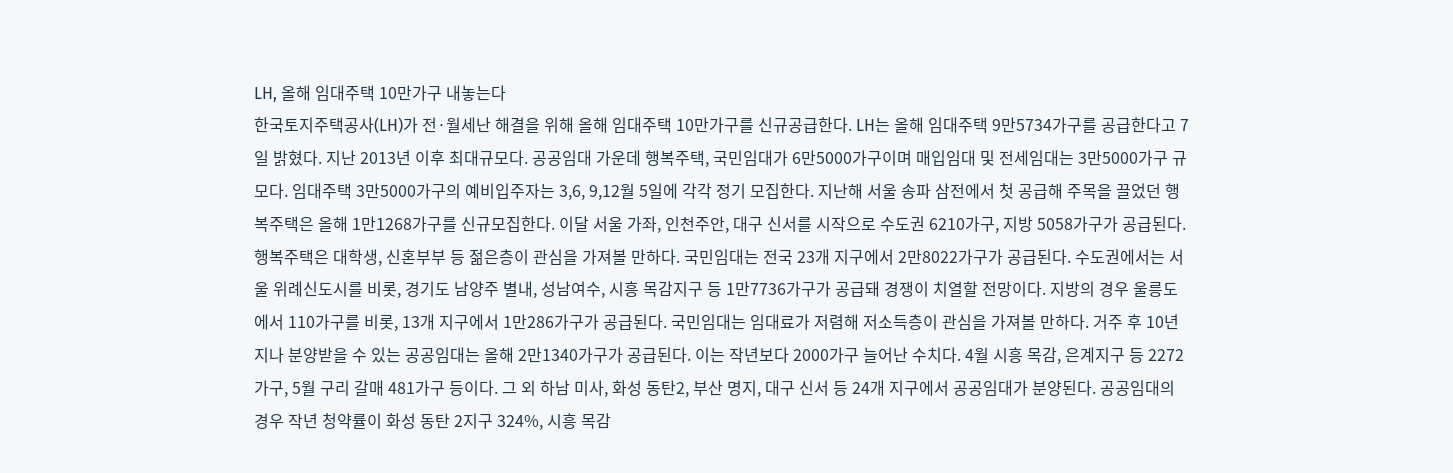LH, 올해 임대주택 10만가구 내놓는다
한국토지주택공사(LH)가 전·월세난 해결을 위해 올해 임대주택 10만가구를 신규공급한다. LH는 올해 임대주택 9만5734가구를 공급한다고 7일 밝혔다. 지난 2013년 이후 최대규모다. 공공임대 가운데 행복주택, 국민임대가 6만5000가구이며 매입임대 및 전세임대는 3만5000가구 규모다. 임대주택 3만5000가구의 예비입주자는 3,6, 9,12월 5일에 각각 정기 모집한다. 지난해 서울 송파 삼전에서 첫 공급해 주목을 끌었던 행복주택은 올해 1만1268가구를 신규모집한다. 이달 서울 가좌, 인천주안, 대구 신서를 시작으로 수도권 6210가구, 지방 5058가구가 공급된다. 행복주택은 대학생, 신혼부부 등 젊은층이 관심을 가져볼 만하다. 국민임대는 전국 23개 지구에서 2만8022가구가 공급된다. 수도권에서는 서울 위례신도시를 비롯, 경기도 남양주 별내, 성남여수, 시흥 목감지구 등 1만7736가구가 공급돼 경쟁이 치열할 전망이다. 지방의 경우 울릉도에서 110가구를 비롯, 13개 지구에서 1만286가구가 공급된다. 국민임대는 임대료가 저렴해 저소득층이 관심을 가져볼 만하다. 거주 후 10년 지나 분양받을 수 있는 공공임대는 올해 2만1340가구가 공급된다. 이는 작년보다 2000가구 늘어난 수치다. 4월 시흥 목감, 은계지구 등 2272가구, 5월 구리 갈매 481가구 등이다. 그 외 하남 미사, 화성 동탄2, 부산 명지, 대구 신서 등 24개 지구에서 공공임대가 분양된다. 공공임대의 경우 작년 청약률이 화성 동탄 2지구 324%, 시흥 목감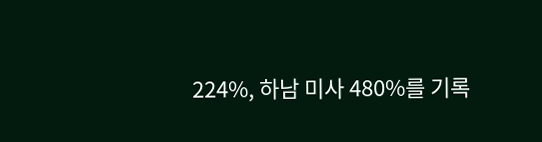224%, 하남 미사 480%를 기록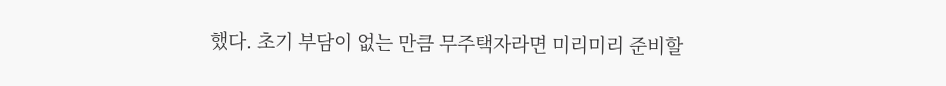했다. 초기 부담이 없는 만큼 무주택자라면 미리미리 준비할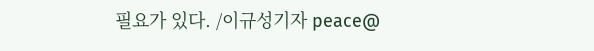필요가 있다. /이규성기자 peace@